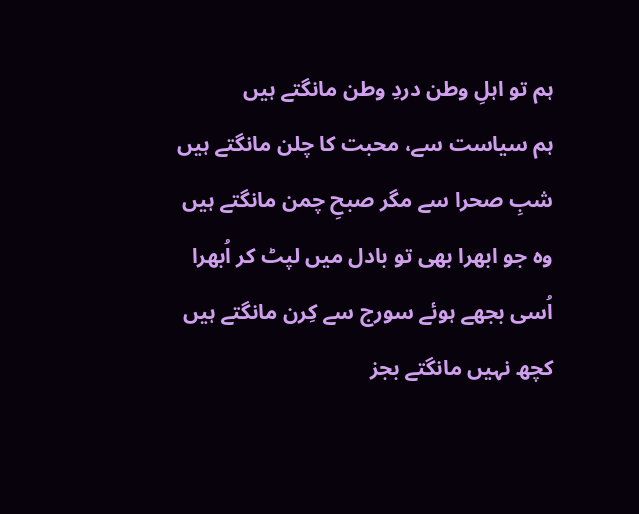ہم تو اہلِ وطن دردِ وطن مانگتے ہیں
ہم سیاست سے، محبت کا چلن مانگتے ہیں
شبِ صحرا سے مگر صبحِ چمن مانگتے ہیں
وہ جو ابھرا بھی تو بادل میں لپٹ کر اُبھرا
اُسی بجھے ہوئے سورج سے کِرن مانگتے ہیں
کچھ نہیں مانگتے بجز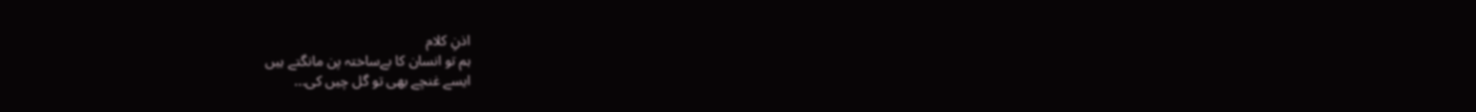اذنِ کلام
ہم تو انسان کا بےساختہ پن مانگتے ہیں
ایسے غنچے بھی تو گل چیں کی...